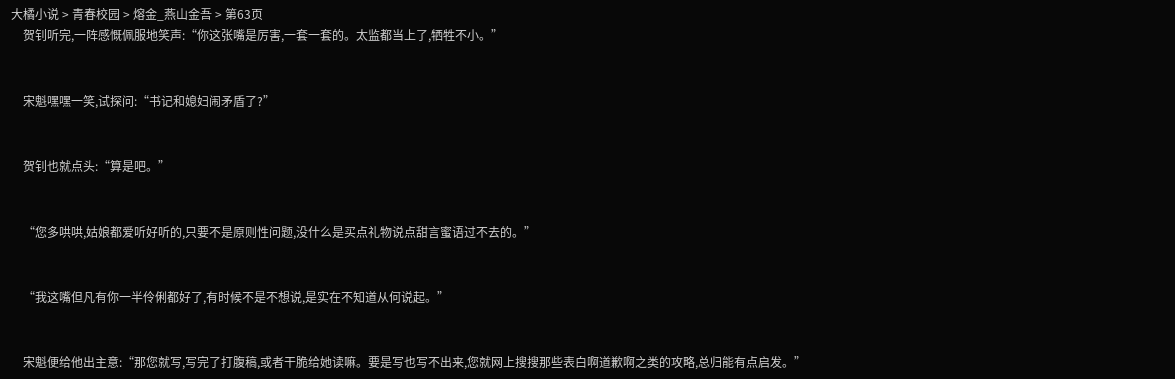大橘小说 > 青春校园 > 熔金_燕山金吾 > 第63页
    贺钊听完,一阵感慨佩服地笑声:“你这张嘴是厉害,一套一套的。太监都当上了,牺牲不小。”


    宋魁嘿嘿一笑,试探问:“书记和媳妇闹矛盾了?”


    贺钊也就点头:“算是吧。”


    “您多哄哄,姑娘都爱听好听的,只要不是原则性问题,没什么是买点礼物说点甜言蜜语过不去的。”


    “我这嘴但凡有你一半伶俐都好了,有时候不是不想说,是实在不知道从何说起。”


    宋魁便给他出主意:“那您就写,写完了打腹稿,或者干脆给她读嘛。要是写也写不出来,您就网上搜搜那些表白啊道歉啊之类的攻略,总归能有点启发。”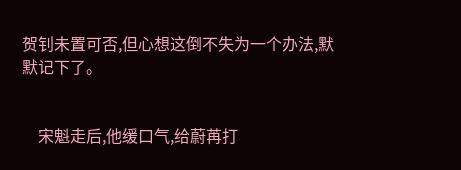贺钊未置可否,但心想这倒不失为一个办法,默默记下了。


    宋魁走后,他缓口气,给蔚苒打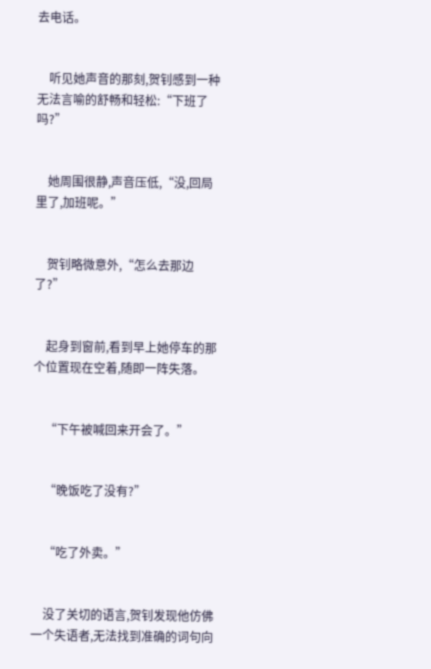去电话。


    听见她声音的那刻,贺钊感到一种无法言喻的舒畅和轻松:“下班了吗?”


    她周围很静,声音压低,“没,回局里了,加班呢。”


    贺钊略微意外,“怎么去那边了?”


    起身到窗前,看到早上她停车的那个位置现在空着,随即一阵失落。


    “下午被喊回来开会了。”


    “晚饭吃了没有?”


    “吃了外卖。”


    没了关切的语言,贺钊发现他仿佛一个失语者,无法找到准确的词句向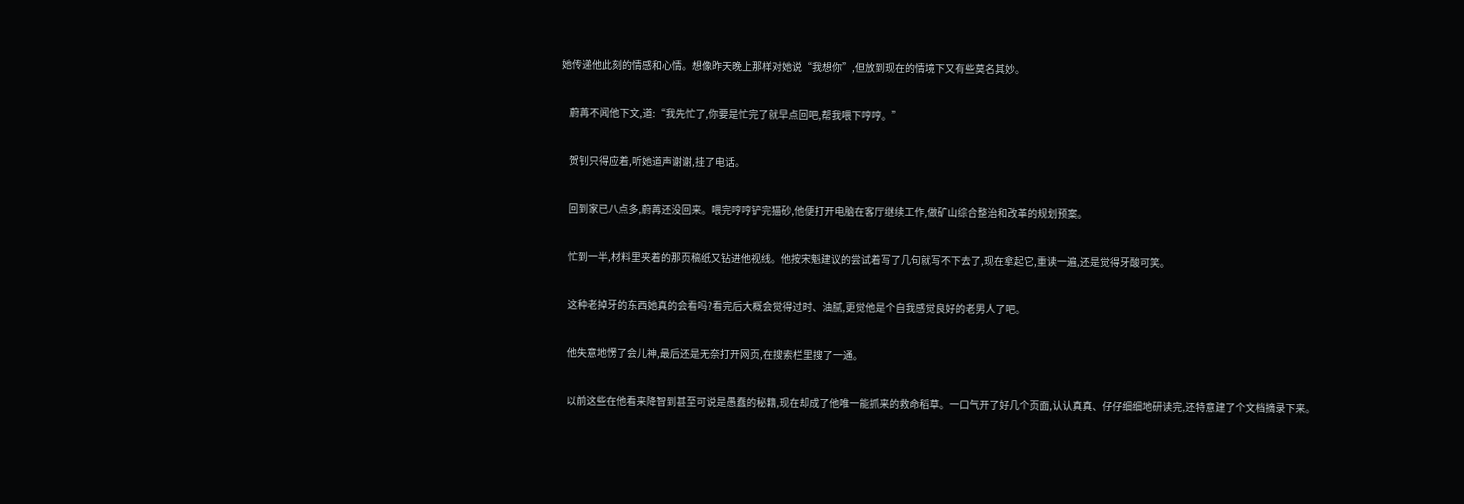她传递他此刻的情感和心情。想像昨天晚上那样对她说“我想你”,但放到现在的情境下又有些莫名其妙。


    蔚苒不闻他下文,道:“我先忙了,你要是忙完了就早点回吧,帮我喂下哼哼。”


    贺钊只得应着,听她道声谢谢,挂了电话。


    回到家已八点多,蔚苒还没回来。喂完哼哼铲完猫砂,他便打开电脑在客厅继续工作,做矿山综合整治和改革的规划预案。


    忙到一半,材料里夹着的那页稿纸又钻进他视线。他按宋魁建议的尝试着写了几句就写不下去了,现在拿起它,重读一遍,还是觉得牙酸可笑。


    这种老掉牙的东西她真的会看吗?看完后大概会觉得过时、油腻,更觉他是个自我感觉良好的老男人了吧。


    他失意地愣了会儿神,最后还是无奈打开网页,在搜索栏里搜了一通。


    以前这些在他看来降智到甚至可说是愚蠢的秘籍,现在却成了他唯一能抓来的救命稻草。一口气开了好几个页面,认认真真、仔仔细细地研读完,还特意建了个文档摘录下来。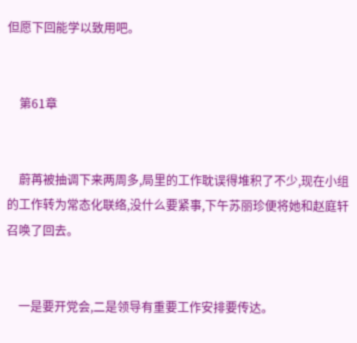但愿下回能学以致用吧。


    第61章


    蔚苒被抽调下来两周多,局里的工作耽误得堆积了不少,现在小组的工作转为常态化联络,没什么要紧事,下午苏丽珍便将她和赵庭轩召唤了回去。


    一是要开党会,二是领导有重要工作安排要传达。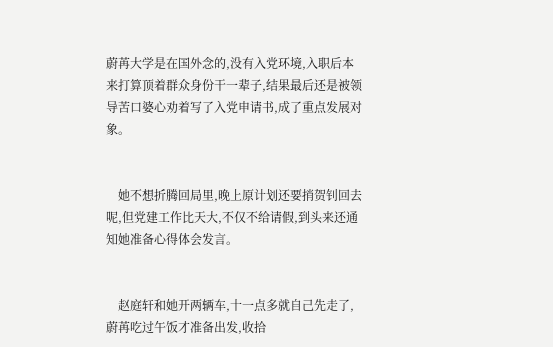蔚苒大学是在国外念的,没有入党环境,入职后本来打算顶着群众身份干一辈子,结果最后还是被领导苦口婆心劝着写了入党申请书,成了重点发展对象。


    她不想折腾回局里,晚上原计划还要捎贺钊回去呢,但党建工作比天大,不仅不给请假,到头来还通知她准备心得体会发言。


    赵庭轩和她开两辆车,十一点多就自己先走了,蔚苒吃过午饭才准备出发,收拾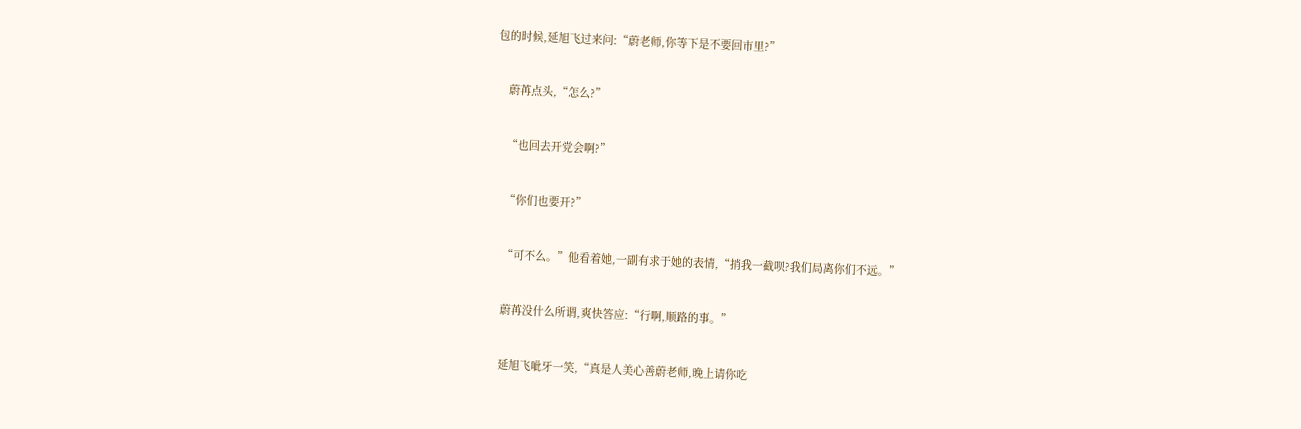包的时候,延旭飞过来问:“蔚老师,你等下是不要回市里?”


    蔚苒点头,“怎么?”


    “也回去开党会啊?”


    “你们也要开?”


    “可不么。”他看着她,一副有求于她的表情,“捎我一截呗?我们局离你们不远。”


    蔚苒没什么所谓,爽快答应:“行啊,顺路的事。”


    延旭飞呲牙一笑,“真是人美心善蔚老师,晚上请你吃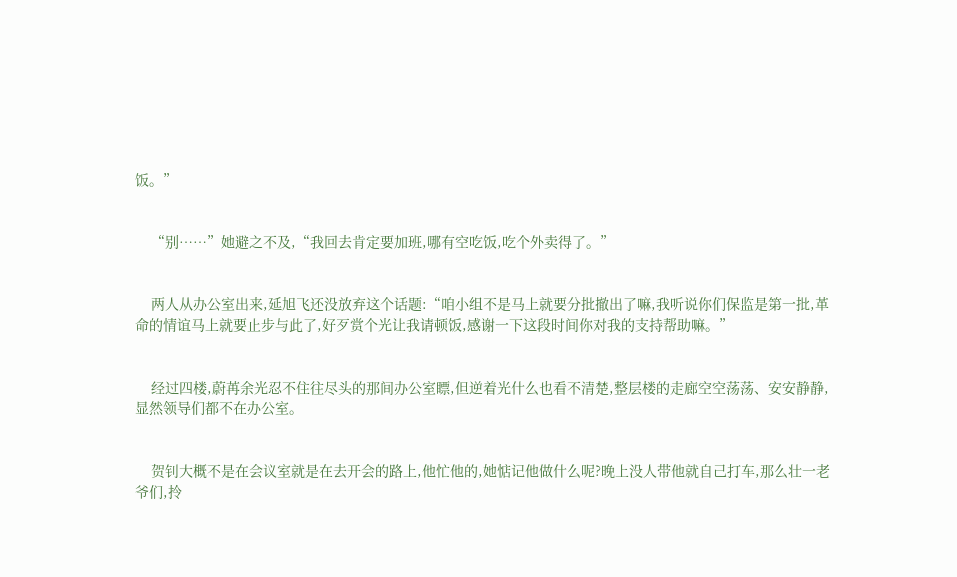饭。”


    “别……”她避之不及,“我回去肯定要加班,哪有空吃饭,吃个外卖得了。”


    两人从办公室出来,延旭飞还没放弃这个话题:“咱小组不是马上就要分批撤出了嘛,我听说你们保监是第一批,革命的情谊马上就要止步与此了,好歹赏个光让我请顿饭,感谢一下这段时间你对我的支持帮助嘛。”


    经过四楼,蔚苒余光忍不住往尽头的那间办公室瞟,但逆着光什么也看不清楚,整层楼的走廊空空荡荡、安安静静,显然领导们都不在办公室。


    贺钊大概不是在会议室就是在去开会的路上,他忙他的,她惦记他做什么呢?晚上没人带他就自己打车,那么壮一老爷们,拎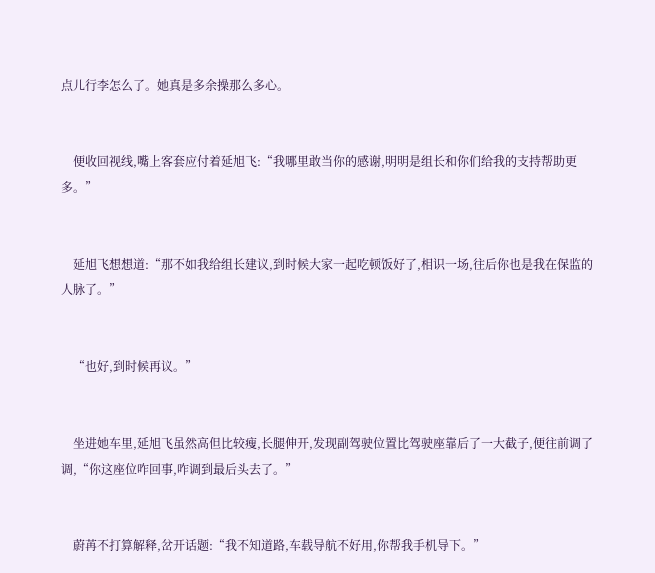点儿行李怎么了。她真是多余操那么多心。


    便收回视线,嘴上客套应付着延旭飞:“我哪里敢当你的感谢,明明是组长和你们给我的支持帮助更多。”


    延旭飞想想道:“那不如我给组长建议,到时候大家一起吃顿饭好了,相识一场,往后你也是我在保监的人脉了。”


    “也好,到时候再议。”


    坐进她车里,延旭飞虽然高但比较瘦,长腿伸开,发现副驾驶位置比驾驶座靠后了一大截子,便往前调了调,“你这座位咋回事,咋调到最后头去了。”


    蔚苒不打算解释,岔开话题:“我不知道路,车载导航不好用,你帮我手机导下。”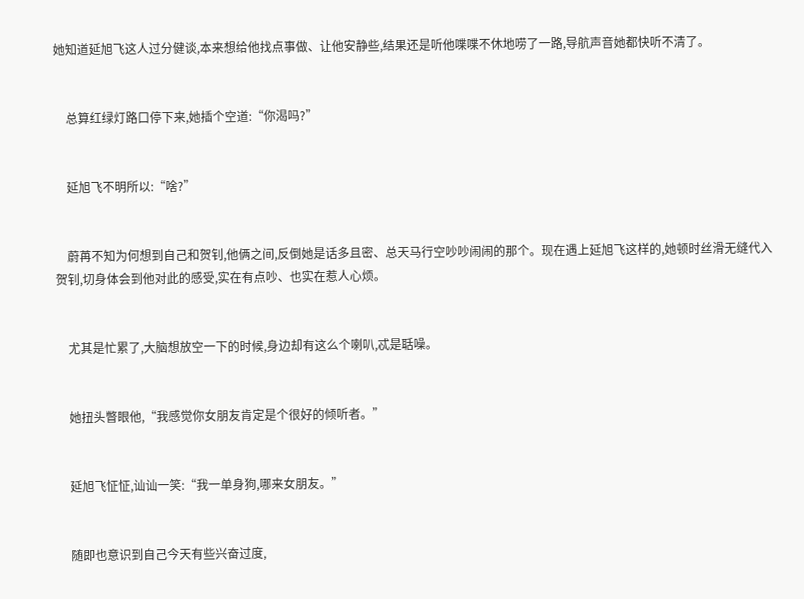她知道延旭飞这人过分健谈,本来想给他找点事做、让他安静些,结果还是听他喋喋不休地唠了一路,导航声音她都快听不清了。


    总算红绿灯路口停下来,她插个空道:“你渴吗?”


    延旭飞不明所以:“啥?”


    蔚苒不知为何想到自己和贺钊,他俩之间,反倒她是话多且密、总天马行空吵吵闹闹的那个。现在遇上延旭飞这样的,她顿时丝滑无缝代入贺钊,切身体会到他对此的感受,实在有点吵、也实在惹人心烦。


    尤其是忙累了,大脑想放空一下的时候,身边却有这么个喇叭,忒是聒噪。


    她扭头瞥眼他,“我感觉你女朋友肯定是个很好的倾听者。”


    延旭飞怔怔,讪讪一笑:“我一单身狗,哪来女朋友。”


    随即也意识到自己今天有些兴奋过度,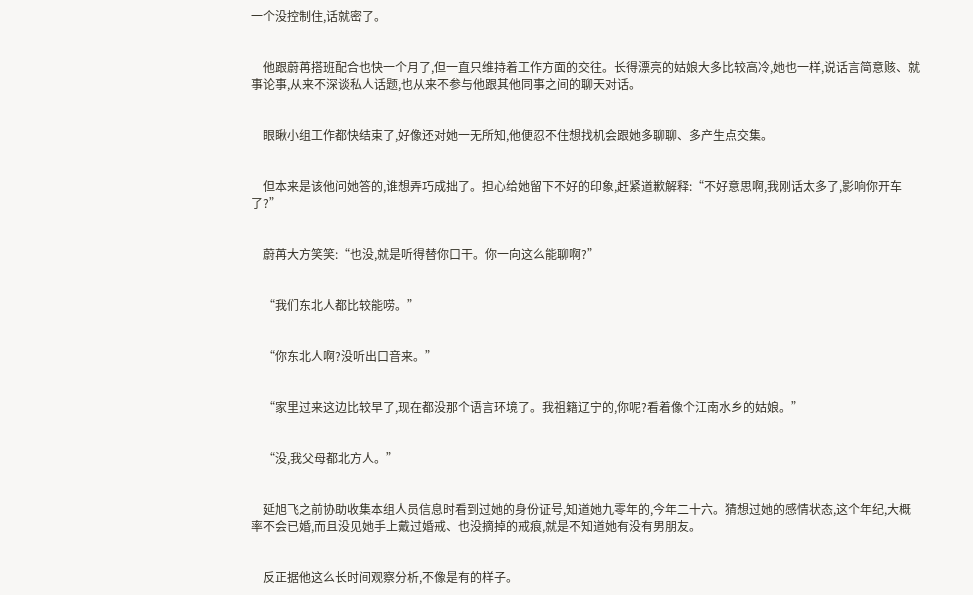一个没控制住,话就密了。


    他跟蔚苒搭班配合也快一个月了,但一直只维持着工作方面的交往。长得漂亮的姑娘大多比较高冷,她也一样,说话言简意赅、就事论事,从来不深谈私人话题,也从来不参与他跟其他同事之间的聊天对话。


    眼瞅小组工作都快结束了,好像还对她一无所知,他便忍不住想找机会跟她多聊聊、多产生点交集。


    但本来是该他问她答的,谁想弄巧成拙了。担心给她留下不好的印象,赶紧道歉解释:“不好意思啊,我刚话太多了,影响你开车了?”


    蔚苒大方笑笑:“也没,就是听得替你口干。你一向这么能聊啊?”


    “我们东北人都比较能唠。”


    “你东北人啊?没听出口音来。”


    “家里过来这边比较早了,现在都没那个语言环境了。我祖籍辽宁的,你呢?看着像个江南水乡的姑娘。”


    “没,我父母都北方人。”


    延旭飞之前协助收集本组人员信息时看到过她的身份证号,知道她九零年的,今年二十六。猜想过她的感情状态,这个年纪,大概率不会已婚,而且没见她手上戴过婚戒、也没摘掉的戒痕,就是不知道她有没有男朋友。


    反正据他这么长时间观察分析,不像是有的样子。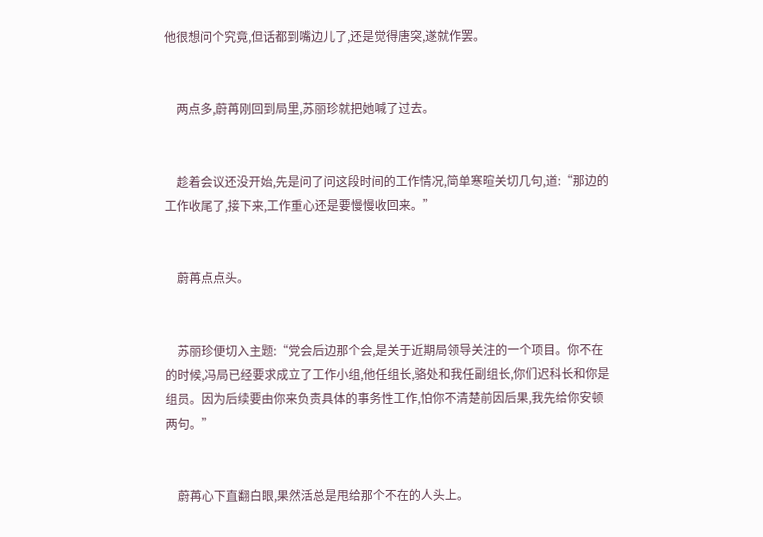他很想问个究竟,但话都到嘴边儿了,还是觉得唐突,遂就作罢。


    两点多,蔚苒刚回到局里,苏丽珍就把她喊了过去。


    趁着会议还没开始,先是问了问这段时间的工作情况,简单寒暄关切几句,道:“那边的工作收尾了,接下来,工作重心还是要慢慢收回来。”


    蔚苒点点头。


    苏丽珍便切入主题:“党会后边那个会,是关于近期局领导关注的一个项目。你不在的时候,冯局已经要求成立了工作小组,他任组长,骆处和我任副组长,你们迟科长和你是组员。因为后续要由你来负责具体的事务性工作,怕你不清楚前因后果,我先给你安顿两句。”


    蔚苒心下直翻白眼,果然活总是甩给那个不在的人头上。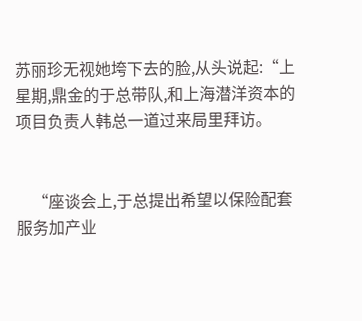苏丽珍无视她垮下去的脸,从头说起:“上星期,鼎金的于总带队,和上海潜洋资本的项目负责人韩总一道过来局里拜访。


    “座谈会上,于总提出希望以保险配套服务加产业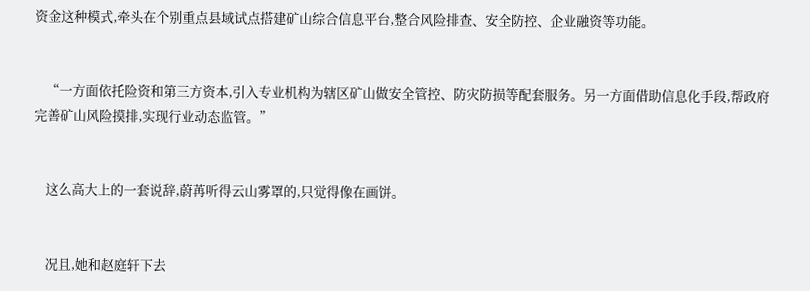资金这种模式,牵头在个别重点县域试点搭建矿山综合信息平台,整合风险排查、安全防控、企业融资等功能。


    “一方面依托险资和第三方资本,引入专业机构为辖区矿山做安全管控、防灾防损等配套服务。另一方面借助信息化手段,帮政府完善矿山风险摸排,实现行业动态监管。”


    这么高大上的一套说辞,蔚苒听得云山雾罩的,只觉得像在画饼。


    况且,她和赵庭轩下去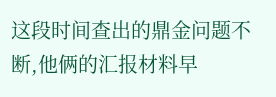这段时间查出的鼎金问题不断,他俩的汇报材料早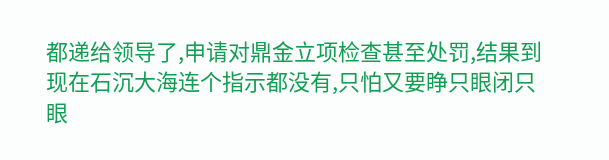都递给领导了,申请对鼎金立项检查甚至处罚,结果到现在石沉大海连个指示都没有,只怕又要睁只眼闭只眼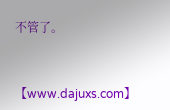不管了。


【www.dajuxs.com】